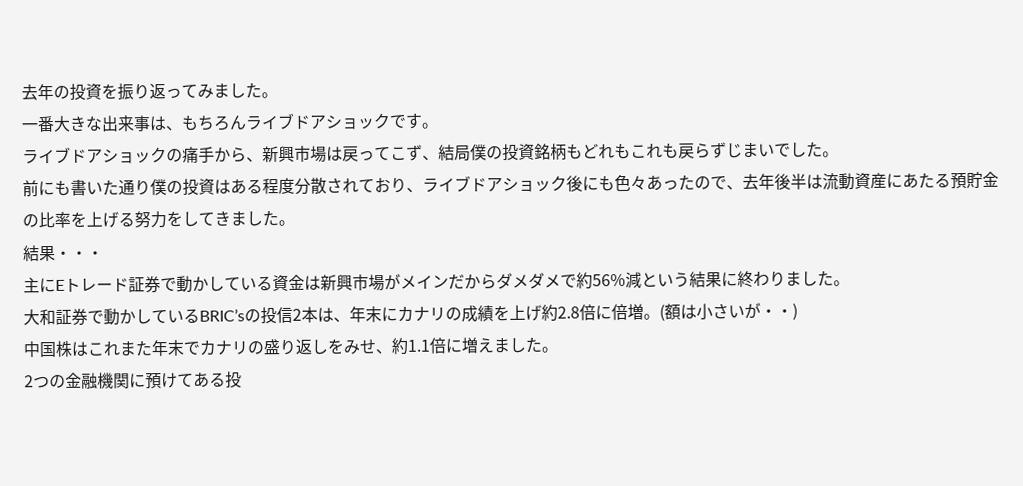去年の投資を振り返ってみました。
一番大きな出来事は、もちろんライブドアショックです。
ライブドアショックの痛手から、新興市場は戻ってこず、結局僕の投資銘柄もどれもこれも戻らずじまいでした。
前にも書いた通り僕の投資はある程度分散されており、ライブドアショック後にも色々あったので、去年後半は流動資産にあたる預貯金の比率を上げる努力をしてきました。
結果・・・
主にEトレード証券で動かしている資金は新興市場がメインだからダメダメで約56%減という結果に終わりました。
大和証券で動かしているBRIC’sの投信2本は、年末にカナリの成績を上げ約2.8倍に倍増。(額は小さいが・・)
中国株はこれまた年末でカナリの盛り返しをみせ、約1.1倍に増えました。
2つの金融機関に預けてある投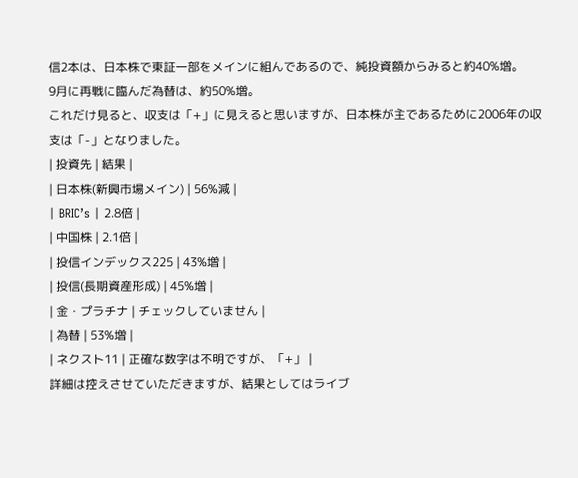信2本は、日本株で東証一部をメインに組んであるので、純投資額からみると約40%増。
9月に再戦に臨んだ為替は、約50%増。
これだけ見ると、収支は「+」に見えると思いますが、日本株が主であるために2006年の収支は「-」となりました。
| 投資先 | 結果 |
| 日本株(新興市場メイン) | 56%減 |
| BRIC’s | 2.8倍 |
| 中国株 | 2.1倍 |
| 投信インデックス225 | 43%増 |
| 投信(長期資産形成) | 45%増 |
| 金・プラチナ | チェックしていません |
| 為替 | 53%増 |
| ネクスト11 | 正確な数字は不明ですが、「+」 |
詳細は控えさせていただきますが、結果としてはライブ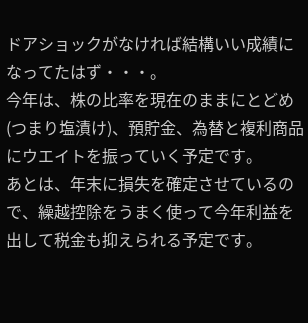ドアショックがなければ結構いい成績になってたはず・・・。
今年は、株の比率を現在のままにとどめ(つまり塩漬け)、預貯金、為替と複利商品にウエイトを振っていく予定です。
あとは、年末に損失を確定させているので、繰越控除をうまく使って今年利益を出して税金も抑えられる予定です。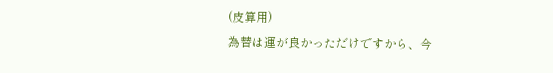(皮算用)
為替は運が良かっただけですから、今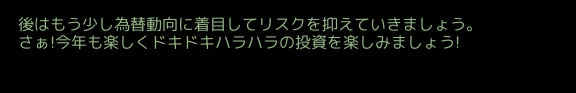後はもう少し為替動向に着目してリスクを抑えていきましょう。
さぁ!今年も楽しくドキドキハラハラの投資を楽しみましょう!